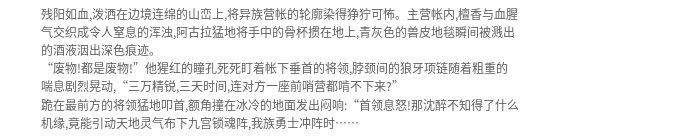残阳如血,泼洒在边境连绵的山峦上,将异族营帐的轮廓染得狰狞可怖。主营帐内,檀香与血腥气交织成令人窒息的浑浊,阿古拉猛地将手中的骨杯掼在地上,青灰色的兽皮地毯瞬间被溅出的酒液洇出深色痕迹。
“废物!都是废物!”他猩红的瞳孔死死盯着帐下垂首的将领,脖颈间的狼牙项链随着粗重的喘息剧烈晃动,“三万精锐,三天时间,连对方一座前哨营都啃不下来?”
跪在最前方的将领猛地叩首,额角撞在冰冷的地面发出闷响:“首领息怒!那沈醉不知得了什么机缘,竟能引动天地灵气布下九宫锁魂阵,我族勇士冲阵时……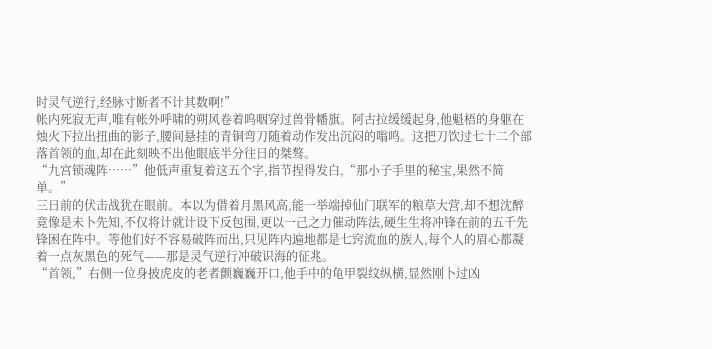时灵气逆行,经脉寸断者不计其数啊!”
帐内死寂无声,唯有帐外呼啸的朔风卷着呜咽穿过兽骨幡旗。阿古拉缓缓起身,他魁梧的身躯在烛火下拉出扭曲的影子,腰间悬挂的青铜弯刀随着动作发出沉闷的嗡鸣。这把刀饮过七十二个部落首领的血,却在此刻映不出他眼底半分往日的桀骜。
“九宫锁魂阵……”他低声重复着这五个字,指节捏得发白,“那小子手里的秘宝,果然不简单。”
三日前的伏击战犹在眼前。本以为借着月黑风高,能一举端掉仙门联军的粮草大营,却不想沈醉竟像是未卜先知,不仅将计就计设下反包围,更以一己之力催动阵法,硬生生将冲锋在前的五千先锋困在阵中。等他们好不容易破阵而出,只见阵内遍地都是七窍流血的族人,每个人的眉心都凝着一点灰黑色的死气——那是灵气逆行冲破识海的征兆。
“首领,”右侧一位身披虎皮的老者颤巍巍开口,他手中的龟甲裂纹纵横,显然刚卜过凶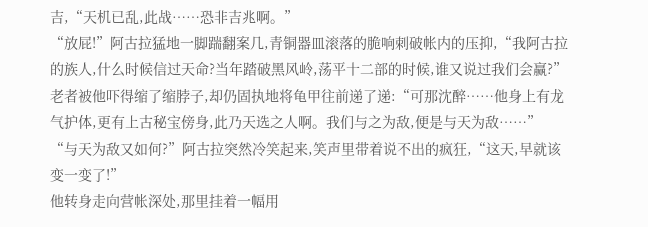吉,“天机已乱,此战……恐非吉兆啊。”
“放屁!”阿古拉猛地一脚踹翻案几,青铜器皿滚落的脆响刺破帐内的压抑,“我阿古拉的族人,什么时候信过天命?当年踏破黑风岭,荡平十二部的时候,谁又说过我们会赢?”
老者被他吓得缩了缩脖子,却仍固执地将龟甲往前递了递:“可那沈醉……他身上有龙气护体,更有上古秘宝傍身,此乃天选之人啊。我们与之为敌,便是与天为敌……”
“与天为敌又如何?”阿古拉突然冷笑起来,笑声里带着说不出的疯狂,“这天,早就该变一变了!”
他转身走向营帐深处,那里挂着一幅用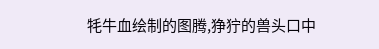牦牛血绘制的图腾,狰狞的兽头口中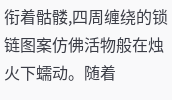衔着骷髅,四周缠绕的锁链图案仿佛活物般在烛火下蠕动。随着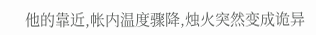他的靠近,帐内温度骤降,烛火突然变成诡异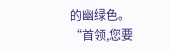的幽绿色。
“首领,您要